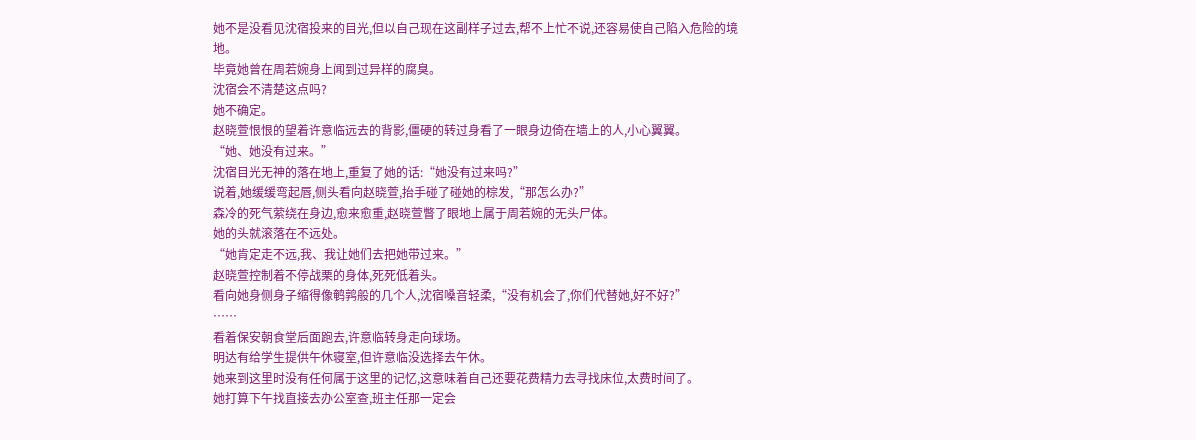她不是没看见沈宿投来的目光,但以自己现在这副样子过去,帮不上忙不说,还容易使自己陷入危险的境地。
毕竟她曾在周若婉身上闻到过异样的腐臭。
沈宿会不清楚这点吗?
她不确定。
赵晓萱恨恨的望着许意临远去的背影,僵硬的转过身看了一眼身边倚在墙上的人,小心翼翼。
“她、她没有过来。”
沈宿目光无神的落在地上,重复了她的话:“她没有过来吗?”
说着,她缓缓弯起唇,侧头看向赵晓萱,抬手碰了碰她的棕发,“那怎么办?”
森冷的死气萦绕在身边,愈来愈重,赵晓萱瞥了眼地上属于周若婉的无头尸体。
她的头就滚落在不远处。
“她肯定走不远,我、我让她们去把她带过来。”
赵晓萱控制着不停战栗的身体,死死低着头。
看向她身侧身子缩得像鹌鹑般的几个人,沈宿嗓音轻柔,“没有机会了,你们代替她,好不好?”
……
看着保安朝食堂后面跑去,许意临转身走向球场。
明达有给学生提供午休寝室,但许意临没选择去午休。
她来到这里时没有任何属于这里的记忆,这意味着自己还要花费精力去寻找床位,太费时间了。
她打算下午找直接去办公室查,班主任那一定会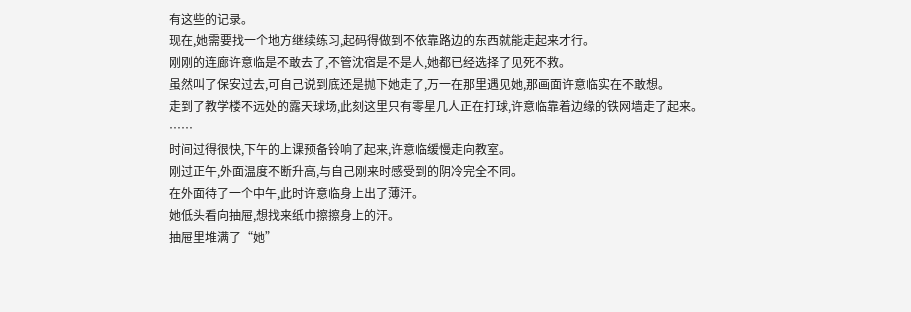有这些的记录。
现在,她需要找一个地方继续练习,起码得做到不依靠路边的东西就能走起来才行。
刚刚的连廊许意临是不敢去了,不管沈宿是不是人,她都已经选择了见死不救。
虽然叫了保安过去,可自己说到底还是抛下她走了,万一在那里遇见她,那画面许意临实在不敢想。
走到了教学楼不远处的露天球场,此刻这里只有零星几人正在打球,许意临靠着边缘的铁网墙走了起来。
……
时间过得很快,下午的上课预备铃响了起来,许意临缓慢走向教室。
刚过正午,外面温度不断升高,与自己刚来时感受到的阴冷完全不同。
在外面待了一个中午,此时许意临身上出了薄汗。
她低头看向抽屉,想找来纸巾擦擦身上的汗。
抽屉里堆满了“她”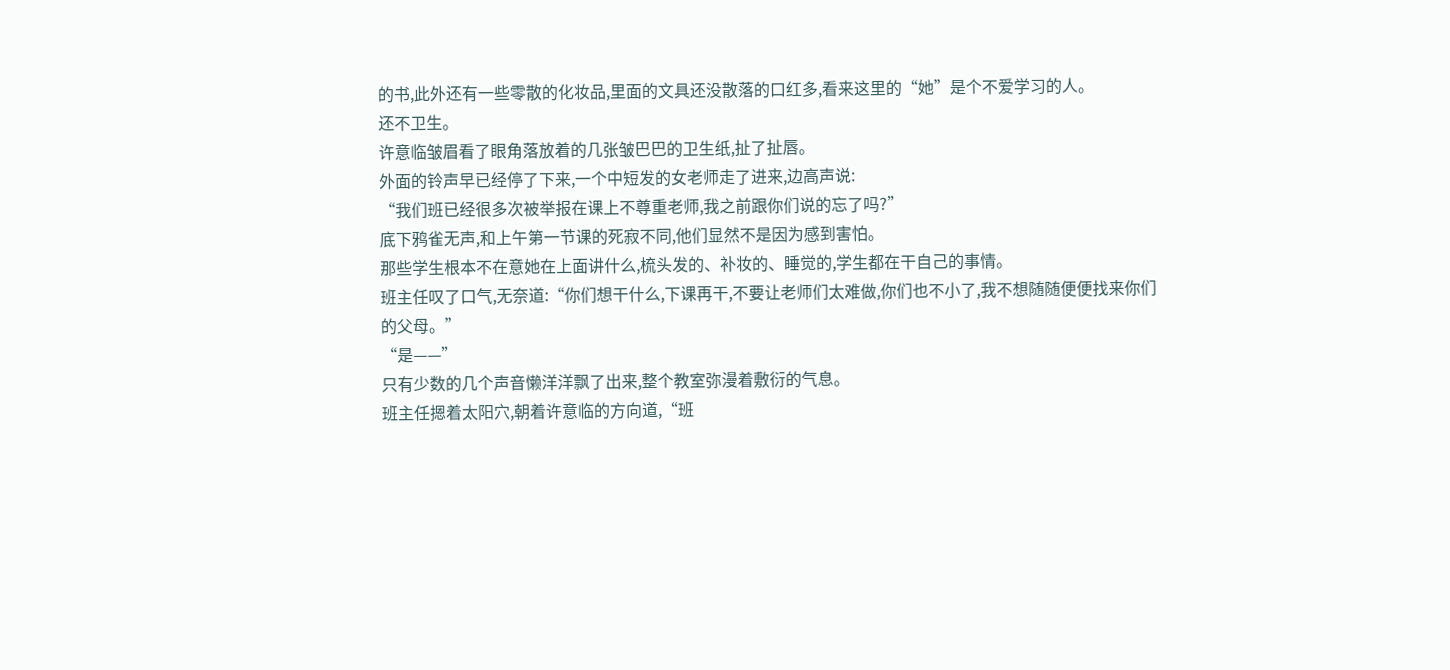的书,此外还有一些零散的化妆品,里面的文具还没散落的口红多,看来这里的“她”是个不爱学习的人。
还不卫生。
许意临皱眉看了眼角落放着的几张皱巴巴的卫生纸,扯了扯唇。
外面的铃声早已经停了下来,一个中短发的女老师走了进来,边高声说:
“我们班已经很多次被举报在课上不尊重老师,我之前跟你们说的忘了吗?”
底下鸦雀无声,和上午第一节课的死寂不同,他们显然不是因为感到害怕。
那些学生根本不在意她在上面讲什么,梳头发的、补妆的、睡觉的,学生都在干自己的事情。
班主任叹了口气,无奈道:“你们想干什么,下课再干,不要让老师们太难做,你们也不小了,我不想随随便便找来你们的父母。”
“是——”
只有少数的几个声音懒洋洋飘了出来,整个教室弥漫着敷衍的气息。
班主任摁着太阳穴,朝着许意临的方向道,“班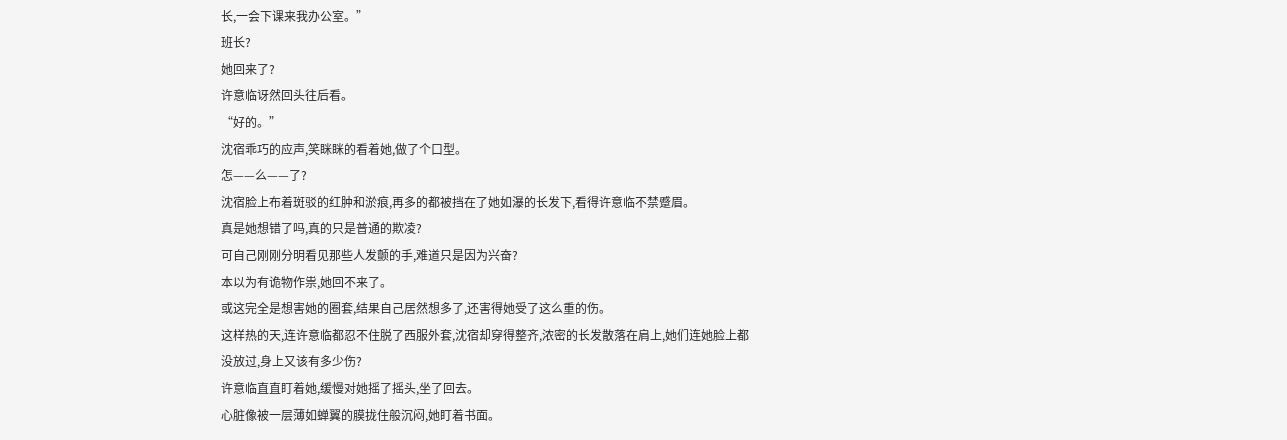长,一会下课来我办公室。”
班长?
她回来了?
许意临讶然回头往后看。
“好的。”
沈宿乖巧的应声,笑眯眯的看着她,做了个口型。
怎——么——了?
沈宿脸上布着斑驳的红肿和淤痕,再多的都被挡在了她如瀑的长发下,看得许意临不禁蹙眉。
真是她想错了吗,真的只是普通的欺凌?
可自己刚刚分明看见那些人发颤的手,难道只是因为兴奋?
本以为有诡物作祟,她回不来了。
或这完全是想害她的圈套,结果自己居然想多了,还害得她受了这么重的伤。
这样热的天,连许意临都忍不住脱了西服外套,沈宿却穿得整齐,浓密的长发散落在肩上,她们连她脸上都没放过,身上又该有多少伤?
许意临直直盯着她,缓慢对她摇了摇头,坐了回去。
心脏像被一层薄如蝉翼的膜拢住般沉闷,她盯着书面。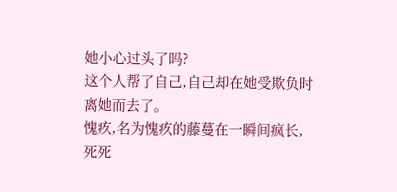她小心过头了吗?
这个人帮了自己,自己却在她受欺负时离她而去了。
愧疚,名为愧疚的藤蔓在一瞬间疯长,死死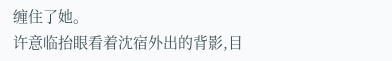缠住了她。
许意临抬眼看着沈宿外出的背影,目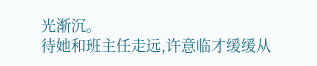光渐沉。
待她和班主任走远,许意临才缓缓从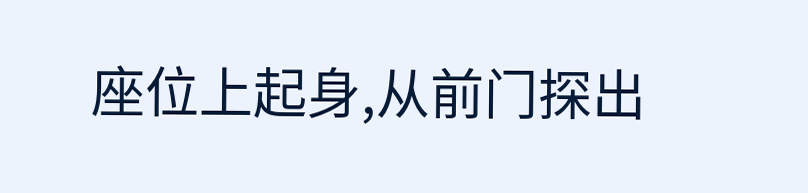座位上起身,从前门探出